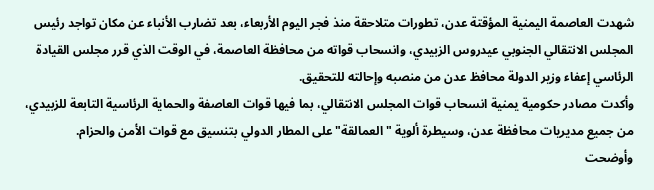شهدت العاصمة اليمنية المؤقتة عدن، تطورات متلاحقة منذ فجر اليوم الأربعاء، بعد تضارب الأنباء عن مكان تواجد رئيس المجلس الانتقالي الجنوبي عيدروس الزبيدي، وانسحاب قواته من محافظة العاصمة، في الوقت الذي قرر مجلس القيادة الرئاسي إعفاء وزير الدولة محافظ عدن من منصبه وإحالته للتحقيق.
وأكدت مصادر حكومية يمنية انسحاب قوات المجلس الانتقالي، بما فيها قوات العاصفة والحماية الرئاسية التابعة للزبيدي، من جميع مديريات محافظة عدن، وسيطرة ألوية "العمالقة" على المطار الدولي بتنسيق مع قوات الأمن والحزام.
وأوضحت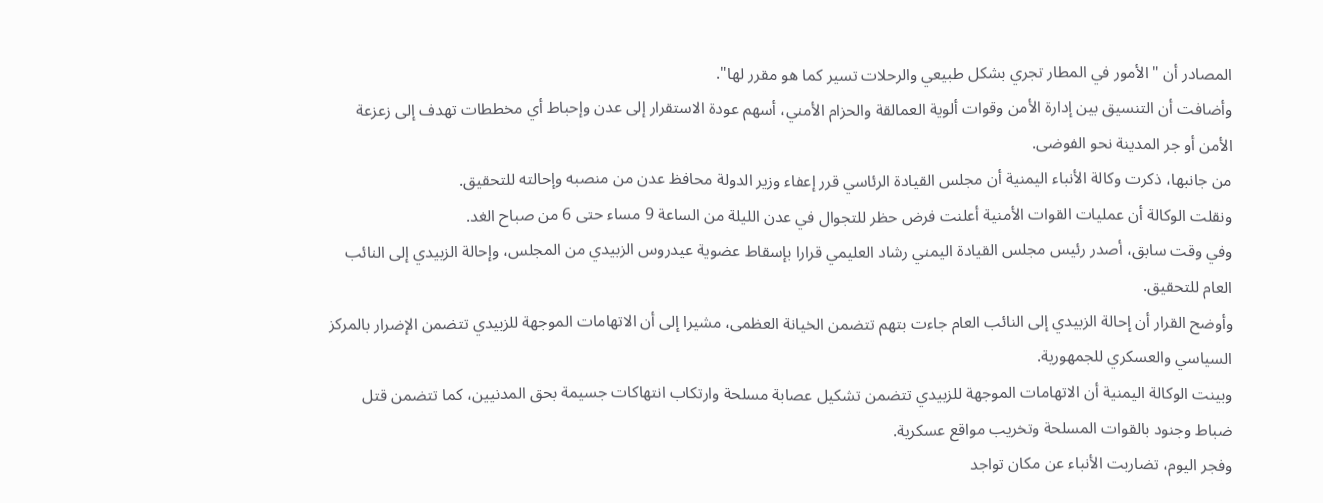المصادر أن "الأمور في المطار تجري بشكل طبيعي والرحلات تسير كما هو مقرر لها".
وأضافت أن التنسيق بين إدارة الأمن وقوات ألوية العمالقة والحزام الأمني، أسهم عودة الاستقرار إلى عدن وإحباط أي مخططات تهدف إلى زعزعة الأمن أو جر المدينة نحو الفوضى.
من جانبها، ذكرت وكالة الأنباء اليمنية أن مجلس القيادة الرئاسي قرر إعفاء وزير الدولة محافظ عدن من منصبه وإحالته للتحقيق.
ونقلت الوكالة أن عمليات القوات الأمنية أعلنت فرض حظر للتجوال في عدن الليلة من الساعة 9 مساء حتى 6 من صباح الغد.
وفي وقت سابق، أصدر رئيس مجلس القيادة اليمني رشاد العليمي قرارا بإسقاط عضوية عيدروس الزبيدي من المجلس، وإحالة الزبيدي إلى النائب العام للتحقيق.
وأوضح القرار أن إحالة الزبيدي إلى النائب العام جاءت بتهم تتضمن الخيانة العظمى، مشيرا إلى أن الاتهامات الموجهة للزبيدي تتضمن الإضرار بالمركز السياسي والعسكري للجمهورية.
وبينت الوكالة اليمنية أن الاتهامات الموجهة للزبيدي تتضمن تشكيل عصابة مسلحة وارتكاب انتهاكات جسيمة بحق المدنيين، كما تتضمن قتل ضباط وجنود بالقوات المسلحة وتخريب مواقع عسكرية.
وفجر اليوم، تضاربت الأنباء عن مكان تواجد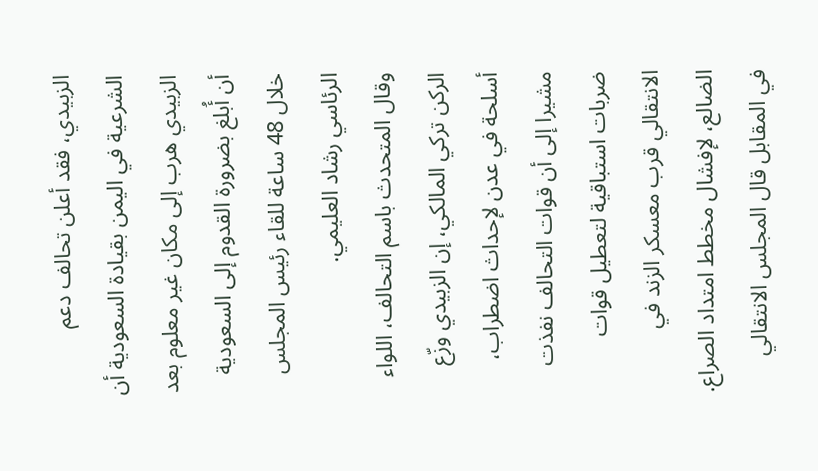الزبيدي، فقد أعلن تحالف دعم الشرعية في اليمن بقيادة السعودية أن الزبيدي هرب إلى مكان غير معلوم بعد أن أُبلغ بضرورة القدوم إلى السعودية خلال 48 ساعة للقاء رئيس المجلس الرئاسي رشاد العليمي.
وقال المتحدث باسم التحالف، اللواء الركن تركي المالكي، إن الزبيدي وزّع أسلحة في عدن لإحداث اضطراب، مشيرا إلى أن قوات التحالف نفذت ضربات استباقية لتعطيل قوات الانتقالي قرب معسكر الزند في الضالع، لإفشال مخطط امتداد الصراع.
في المقابل قال المجلس الانتقالي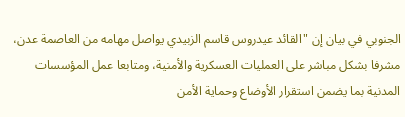الجنوبي في بيان إن "القائد عيدروس قاسم الزبيدي يواصل مهامه من العاصمة عدن، مشرفا بشكل مباشر على العمليات العسكرية والأمنية، ومتابعا عمل المؤسسات المدنية بما يضمن استقرار الأوضاع وحماية الأمن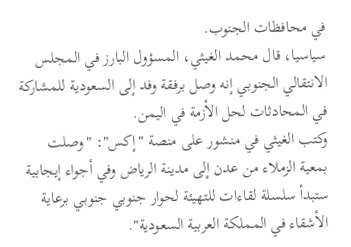في محافظات الجنوب.
سياسيا، قال محمد الغيثي، المسؤول البارز في المجلس الانتقالي الجنوبي إنه وصل برفقة وفد إلى السعودية للمشاركة في المحادثات لحل الأزمة في اليمن.
وكتب الغيثي في منشور على منصة "إكس": "وصلت بمعية الزملاء من عدن إلى مدينة الرياض وفي أجواء إيجابية ستبدأ سلسلة لقاءات للتهيئة لحوار جنوبي جنوبي برعاية الأشقاء في المملكة العربية السعودية".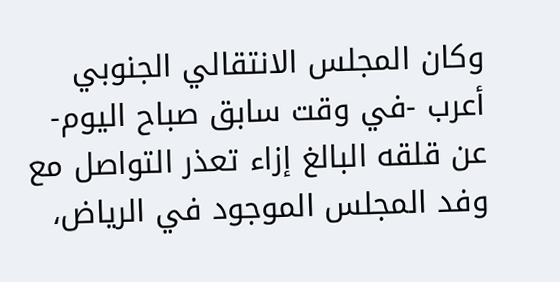وكان المجلس الانتقالي الجنوبي أعرب -في وقت سابق صباح اليوم- عن قلقه البالغ إزاء تعذر التواصل مع وفد المجلس الموجود في الرياض،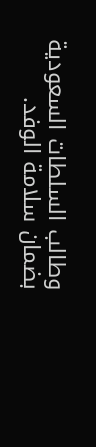وطالب السلطات السعودية بضمان سلامة الوفد.